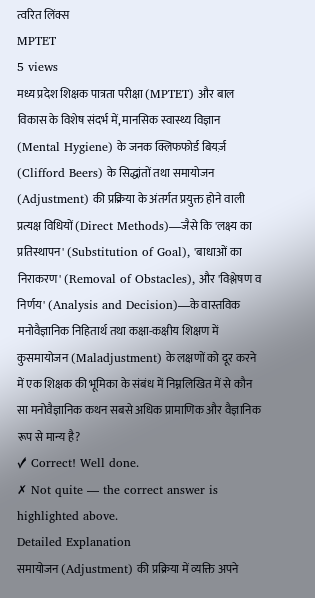त्वरित लिंक्स
MPTET
5 views
मध्य प्रदेश शिक्षक पात्रता परीक्षा (MPTET) और बाल विकास के विशेष संदर्भ में, मानसिक स्वास्थ्य विज्ञान (Mental Hygiene) के जनक क्लिफफोर्ड बियर्ज़ (Clifford Beers) के सिद्धांतों तथा समायोजन (Adjustment) की प्रक्रिया के अंतर्गत प्रयुक्त होने वाली प्रत्यक्ष विधियों (Direct Methods)—जैसे कि 'लक्ष्य का प्रतिस्थापन' (Substitution of Goal), 'बाधाओं का निराकरण' (Removal of Obstacles), और 'विश्लेषण व निर्णय' (Analysis and Decision)—के वास्तविक मनोवैज्ञानिक निहितार्थ तथा कक्षा-कक्षीय शिक्षण में कुसमायोजन (Maladjustment) के लक्षणों को दूर करने में एक शिक्षक की भूमिका के संबंध में निम्नलिखित में से कौन सा मनोवैज्ञानिक कथन सबसे अधिक प्रामाणिक और वैज्ञानिक रूप से मान्य है?
✓ Correct! Well done.
✗ Not quite — the correct answer is highlighted above.
Detailed Explanation
समायोजन (Adjustment) की प्रक्रिया में व्यक्ति अपने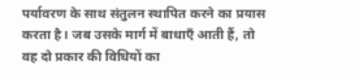पर्यावरण के साथ संतुलन स्थापित करने का प्रयास करता है। जब उसके मार्ग में बाधाएँ आती हैं, तो वह दो प्रकार की विधियों का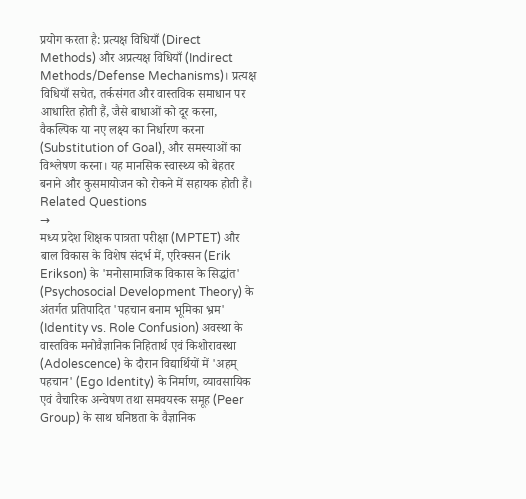प्रयोग करता है: प्रत्यक्ष विधियाँ (Direct Methods) और अप्रत्यक्ष विधियाँ (Indirect Methods/Defense Mechanisms)। प्रत्यक्ष विधियाँ सचेत, तर्कसंगत और वास्तविक समाधान पर आधारित होती हैं, जैसे बाधाओं को दूर करना, वैकल्पिक या नए लक्ष्य का निर्धारण करना (Substitution of Goal), और समस्याओं का विश्लेषण करना। यह मानसिक स्वास्थ्य को बेहतर बनाने और कुसमायोजन को रोकने में सहायक होती हैं।
Related Questions
→
मध्य प्रदेश शिक्षक पात्रता परीक्षा (MPTET) और बाल विकास के विशेष संदर्भ में, एरिक्सन (Erik Erikson) के 'मनोसामाजिक विकास के सिद्धांत' (Psychosocial Development Theory) के अंतर्गत प्रतिपादित 'पहचान बनाम भूमिका भ्रम' (Identity vs. Role Confusion) अवस्था के वास्तविक मनोवैज्ञानिक निहितार्थ एवं किशोरावस्था (Adolescence) के दौरान विद्यार्थियों में 'अहम् पहचान' (Ego Identity) के निर्माण, व्यावसायिक एवं वैचारिक अन्वेषण तथा समवयस्क समूह (Peer Group) के साथ घनिष्ठता के वैज्ञानिक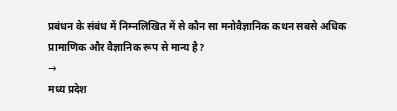प्रबंधन के संबंध में निम्नलिखित में से कौन सा मनोवैज्ञानिक कथन सबसे अधिक प्रामाणिक और वैज्ञानिक रूप से मान्य है?
→
मध्य प्रदेश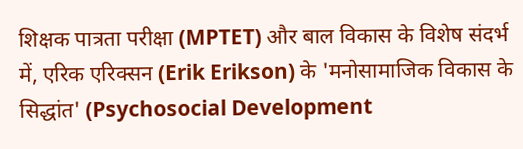शिक्षक पात्रता परीक्षा (MPTET) और बाल विकास के विशेष संदर्भ में, एरिक एरिक्सन (Erik Erikson) के 'मनोसामाजिक विकास के सिद्धांत' (Psychosocial Development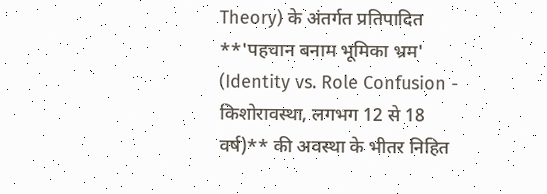Theory) के अंतर्गत प्रतिपादित **'पहचान बनाम भूमिका भ्रम' (Identity vs. Role Confusion - किशोरावस्था, लगभग 12 से 18 वर्ष)** की अवस्था के भीतर निहित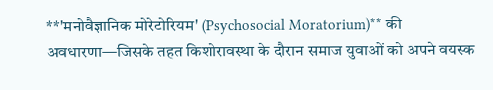**'मनोवैज्ञानिक मोरेटोरियम' (Psychosocial Moratorium)** की अवधारणा—जिसके तहत किशोरावस्था के दौरान समाज युवाओं को अपने वयस्क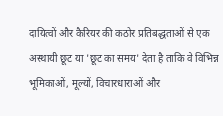दायित्वों और कैरियर की कठोर प्रतिबद्धताओं से एक अस्थायी छूट या 'छूट का समय' देता है ताकि वे विभिन्न भूमिकाओं, मूल्यों, विचारधाराओं और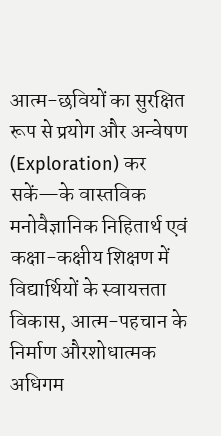आत्म-छवियों का सुरक्षित रूप से प्रयोग और अन्वेषण (Exploration) कर सकें—के वास्तविक मनोवैज्ञानिक निहितार्थ एवं कक्षा-कक्षीय शिक्षण में विद्यार्थियों के स्वायत्तता विकास, आत्म-पहचान के निर्माण औरशोधात्मक अधिगम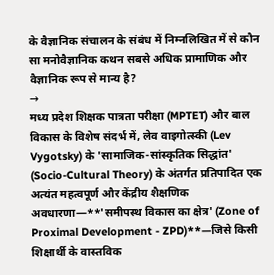के वैज्ञानिक संचालन के संबंध में निम्नलिखित में से कौन सा मनोवैज्ञानिक कथन सबसे अधिक प्रामाणिक और वैज्ञानिक रूप से मान्य है?
→
मध्य प्रदेश शिक्षक पात्रता परीक्षा (MPTET) और बाल विकास के विशेष संदर्भ में, लेव वाइगोत्स्की (Lev Vygotsky) के 'सामाजिक-सांस्कृतिक सिद्धांत' (Socio-Cultural Theory) के अंतर्गत प्रतिपादित एक अत्यंत महत्वपूर्ण और केंद्रीय शैक्षणिक अवधारणा—**'समीपस्थ विकास का क्षेत्र' (Zone of Proximal Development - ZPD)**—जिसे किसी शिक्षार्थी के वास्तविक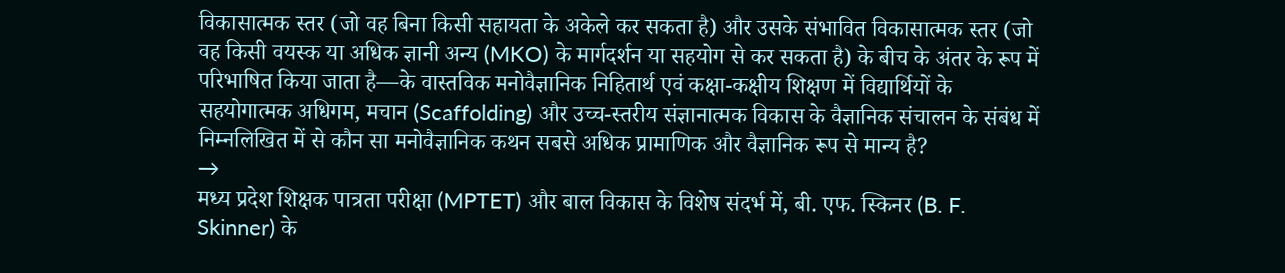विकासात्मक स्तर (जो वह बिना किसी सहायता के अकेले कर सकता है) और उसके संभावित विकासात्मक स्तर (जो वह किसी वयस्क या अधिक ज्ञानी अन्य (MKO) के मार्गदर्शन या सहयोग से कर सकता है) के बीच के अंतर के रूप में परिभाषित किया जाता है—के वास्तविक मनोवैज्ञानिक निहितार्थ एवं कक्षा-कक्षीय शिक्षण में विद्यार्थियों के सहयोगात्मक अधिगम, मचान (Scaffolding) और उच्च-स्तरीय संज्ञानात्मक विकास के वैज्ञानिक संचालन के संबंध में निम्नलिखित में से कौन सा मनोवैज्ञानिक कथन सबसे अधिक प्रामाणिक और वैज्ञानिक रूप से मान्य है?
→
मध्य प्रदेश शिक्षक पात्रता परीक्षा (MPTET) और बाल विकास के विशेष संदर्भ में, बी. एफ. स्किनर (B. F. Skinner) के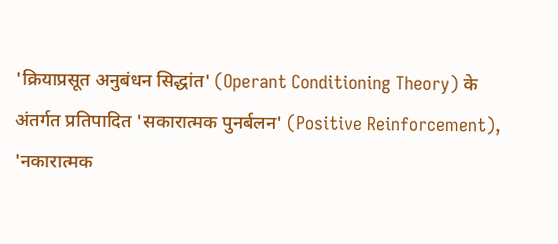'क्रियाप्रसूत अनुबंधन सिद्धांत' (Operant Conditioning Theory) के अंतर्गत प्रतिपादित 'सकारात्मक पुनर्बलन' (Positive Reinforcement), 'नकारात्मक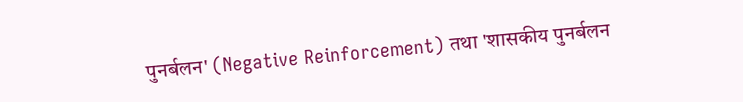पुनर्बलन' (Negative Reinforcement) तथा 'शासकीय पुनर्बलन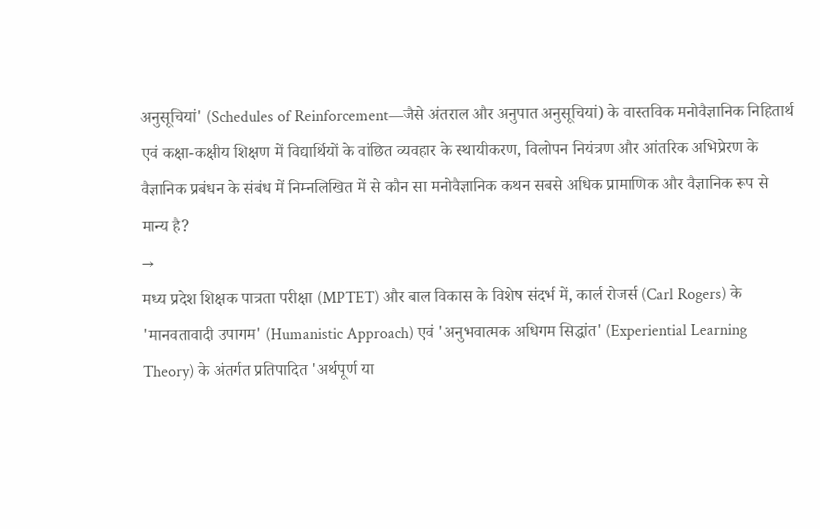अनुसूचियां' (Schedules of Reinforcement—जैसे अंतराल और अनुपात अनुसूचियां) के वास्तविक मनोवैज्ञानिक निहितार्थ एवं कक्षा-कक्षीय शिक्षण में विद्यार्थियों के वांछित व्यवहार के स्थायीकरण, विलोपन नियंत्रण और आंतरिक अभिप्रेरण के वैज्ञानिक प्रबंधन के संबंध में निम्नलिखित में से कौन सा मनोवैज्ञानिक कथन सबसे अधिक प्रामाणिक और वैज्ञानिक रूप से मान्य है?
→
मध्य प्रदेश शिक्षक पात्रता परीक्षा (MPTET) और बाल विकास के विशेष संदर्भ में, कार्ल रोजर्स (Carl Rogers) के 'मानवतावादी उपागम' (Humanistic Approach) एवं 'अनुभवात्मक अधिगम सिद्धांत' (Experiential Learning Theory) के अंतर्गत प्रतिपादित 'अर्थपूर्ण या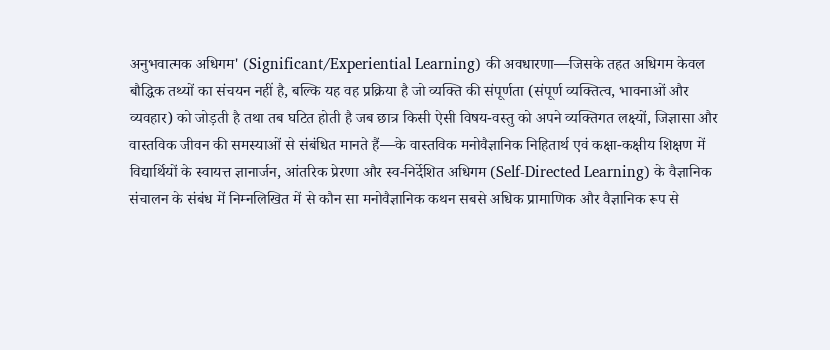अनुभवात्मक अधिगम' (Significant/Experiential Learning) की अवधारणा—जिसके तहत अधिगम केवल बौद्धिक तथ्यों का संचयन नहीं है, बल्कि यह वह प्रक्रिया है जो व्यक्ति की संपूर्णता (संपूर्ण व्यक्तित्व, भावनाओं और व्यवहार) को जोड़ती है तथा तब घटित होती है जब छात्र किसी ऐसी विषय-वस्तु को अपने व्यक्तिगत लक्ष्यों, जिज्ञासा और वास्तविक जीवन की समस्याओं से संबंधित मानते हैं—के वास्तविक मनोवैज्ञानिक निहितार्थ एवं कक्षा-कक्षीय शिक्षण में विद्यार्थियों के स्वायत्त ज्ञानार्जन, आंतरिक प्रेरणा और स्व-निर्देशित अधिगम (Self-Directed Learning) के वैज्ञानिक संचालन के संबंध में निम्नलिखित में से कौन सा मनोवैज्ञानिक कथन सबसे अधिक प्रामाणिक और वैज्ञानिक रूप से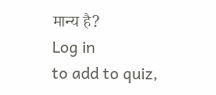मान्य है?
Log in
to add to quiz,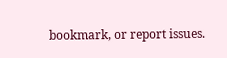bookmark, or report issues.